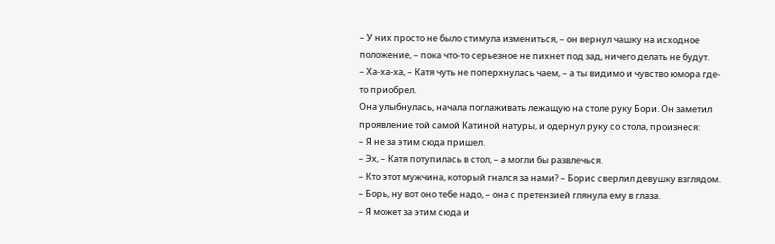– У них просто не было стимула измениться, – он вернул чашку на исходное положение, – пока что-то серьезное не пихнет под зад, ничего делать не будут.
– Ха-ха-ха, – Катя чуть не поперхнулась чаем, – а ты видимо и чувство юмора где-то приобрел.
Она улыбнулась, начала поглаживать лежащую на столе руку Бори. Он заметил проявление той самой Катиной натуры, и одернул руку со стола, произнеся:
– Я не за этим сюда пришел.
– Эх, – Катя потупилась в стол, – а могли бы развлечься.
– Кто этот мужчина, который гнался за нами? – Борис сверлил девушку взглядом.
– Борь, ну вот оно тебе надо, – она с претензией глянула ему в глаза.
– Я может за этим сюда и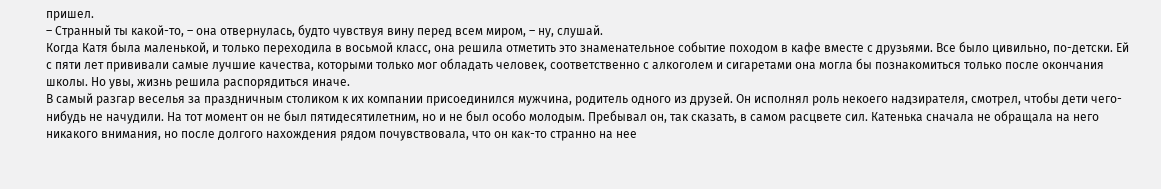пришел.
– Странный ты какой-то, – она отвернулась, будто чувствуя вину перед всем миром, – ну, слушай.
Когда Катя была маленькой, и только переходила в восьмой класс, она решила отметить это знаменательное событие походом в кафе вместе с друзьями. Все было цивильно, по-детски. Ей с пяти лет прививали самые лучшие качества, которыми только мог обладать человек, соответственно с алкоголем и сигаретами она могла бы познакомиться только после окончания школы. Но увы, жизнь решила распорядиться иначе.
В самый разгар веселья за праздничным столиком к их компании присоединился мужчина, родитель одного из друзей. Он исполнял роль некоего надзирателя, смотрел, чтобы дети чего-нибудь не начудили. На тот момент он не был пятидесятилетним, но и не был особо молодым. Пребывал он, так сказать, в самом расцвете сил. Катенька сначала не обращала на него никакого внимания, но после долгого нахождения рядом почувствовала, что он как-то странно на нее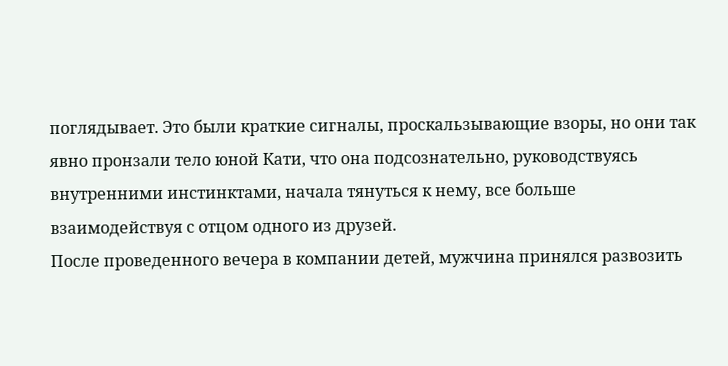поглядывает. Это были краткие сигналы, проскальзывающие взоры, но они так явно пронзали тело юной Кати, что она подсознательно, руководствуясь внутренними инстинктами, начала тянуться к нему, все больше взаимодействуя с отцом одного из друзей.
После проведенного вечера в компании детей, мужчина принялся развозить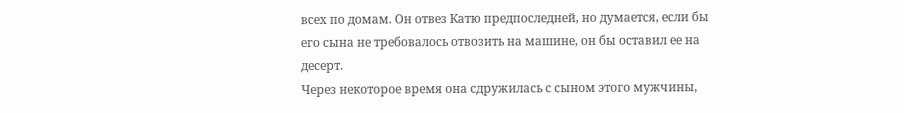всех по домам. Он отвез Катю предпоследней, но думается, если бы его сына не требовалось отвозить на машине, он бы оставил ее на десерт.
Через некоторое время она сдружилась с сыном этого мужчины,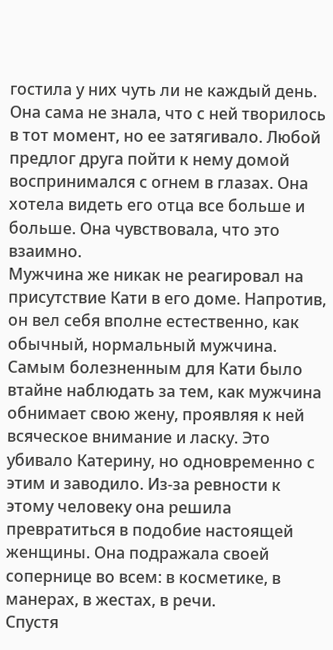гостила у них чуть ли не каждый день. Она сама не знала, что с ней творилось в тот момент, но ее затягивало. Любой предлог друга пойти к нему домой воспринимался с огнем в глазах. Она хотела видеть его отца все больше и больше. Она чувствовала, что это взаимно.
Мужчина же никак не реагировал на присутствие Кати в его доме. Напротив, он вел себя вполне естественно, как обычный, нормальный мужчина. Самым болезненным для Кати было втайне наблюдать за тем, как мужчина обнимает свою жену, проявляя к ней всяческое внимание и ласку. Это убивало Катерину, но одновременно с этим и заводило. Из-за ревности к этому человеку она решила превратиться в подобие настоящей женщины. Она подражала своей сопернице во всем: в косметике, в манерах, в жестах, в речи.
Спустя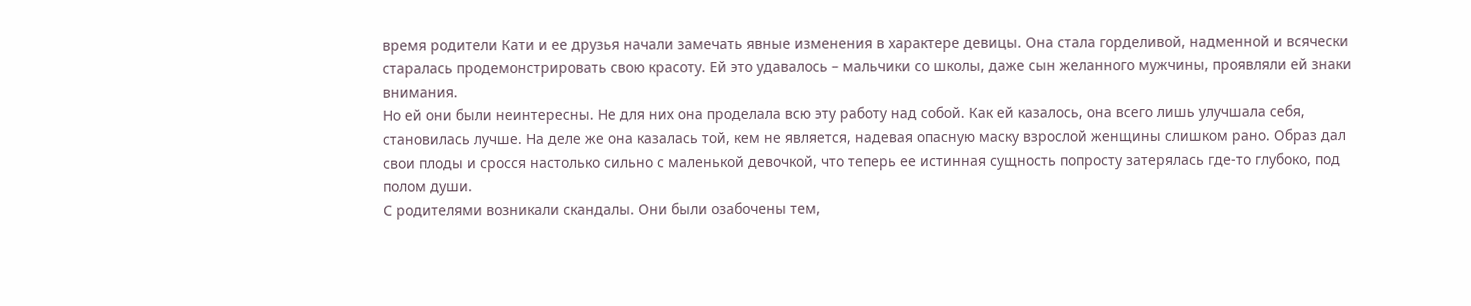время родители Кати и ее друзья начали замечать явные изменения в характере девицы. Она стала горделивой, надменной и всячески старалась продемонстрировать свою красоту. Ей это удавалось – мальчики со школы, даже сын желанного мужчины, проявляли ей знаки внимания.
Но ей они были неинтересны. Не для них она проделала всю эту работу над собой. Как ей казалось, она всего лишь улучшала себя, становилась лучше. На деле же она казалась той, кем не является, надевая опасную маску взрослой женщины слишком рано. Образ дал свои плоды и сросся настолько сильно с маленькой девочкой, что теперь ее истинная сущность попросту затерялась где-то глубоко, под полом души.
С родителями возникали скандалы. Они были озабочены тем,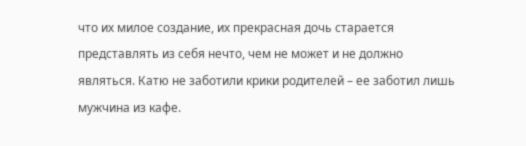что их милое создание, их прекрасная дочь старается представлять из себя нечто, чем не может и не должно являться. Катю не заботили крики родителей – ее заботил лишь мужчина из кафе.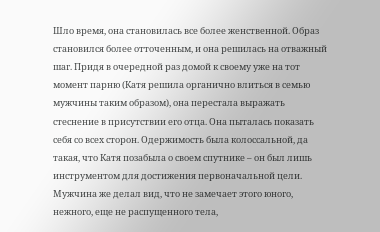Шло время, она становилась все более женственной. Образ становился более отточенным, и она решилась на отважный шаг. Придя в очередной раз домой к своему уже на тот момент парню (Катя решила органично влиться в семью мужчины таким образом), она перестала выражать стеснение в присутствии его отца. Она пыталась показать себя со всех сторон. Одержимость была колоссальной, да такая, что Катя позабыла о своем спутнике – он был лишь инструментом для достижения первоначальной цели. Мужчина же делал вид, что не замечает этого юного, нежного, еще не распущенного тела,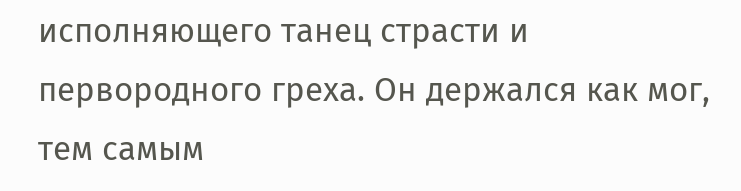исполняющего танец страсти и первородного греха. Он держался как мог, тем самым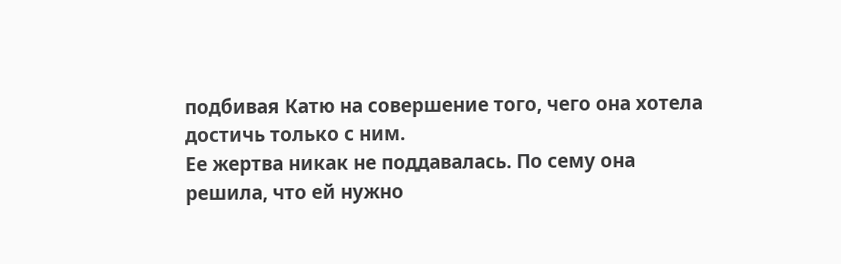подбивая Катю на совершение того, чего она хотела достичь только с ним.
Ее жертва никак не поддавалась. По сему она решила, что ей нужно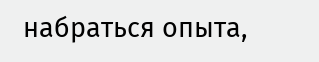набраться опыта,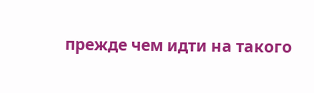прежде чем идти на такого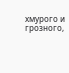хмурого и грозного,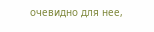очевидно для нее,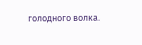голодного волка.